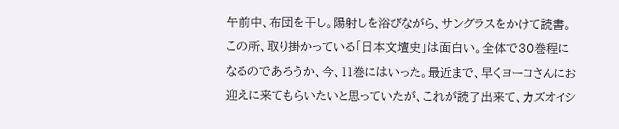午前中、布団を干し。陽射しを浴びながら、サングラスをかけて読書。この所、取り掛かっている「日本文壇史」は面白い。全体で30巻程になるのであろうか、今、11巻にはいった。最近まで、早くヨーコさんにお迎えに来てもらいたいと思っていたが、これが読了出来て、カズオイシ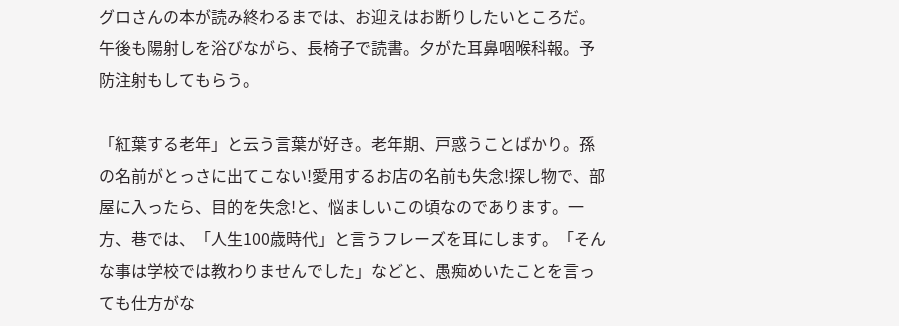グロさんの本が読み終わるまでは、お迎えはお断りしたいところだ。午後も陽射しを浴びながら、長椅子で読書。夕がた耳鼻咽喉科報。予防注射もしてもらう。

「紅葉する老年」と云う言葉が好き。老年期、戸惑うことばかり。孫の名前がとっさに出てこない!愛用するお店の名前も失念!探し物で、部屋に入ったら、目的を失念!と、悩ましいこの頃なのであります。一方、巷では、「人生100歳時代」と言うフレーズを耳にします。「そんな事は学校では教わりませんでした」などと、愚痴めいたことを言っても仕方がな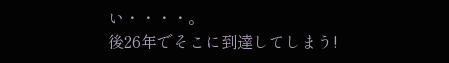い・・・・。
後26年でそこに到達してしまう!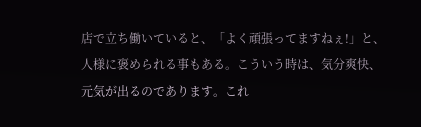店で立ち働いていると、「よく頑張ってますねぇ!」と、人様に褒められる事もある。こういう時は、気分爽快、元気が出るのであります。これ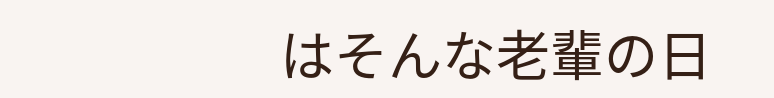はそんな老輩の日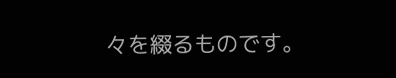々を綴るものです。